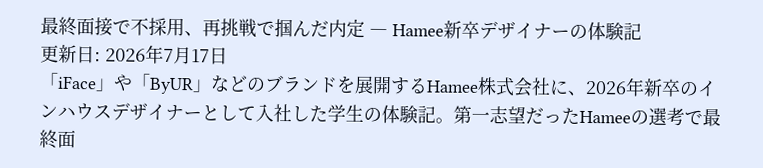最終面接で不採用、再挑戦で掴んだ内定 ― Hamee新卒デザイナーの体験記
更新日: 2026年7月17日
「iFace」や「ByUR」などのブランドを展開するHamee株式会社に、2026年新卒のインハウスデザイナーとして入社した学生の体験記。第一志望だったHameeの選考で最終面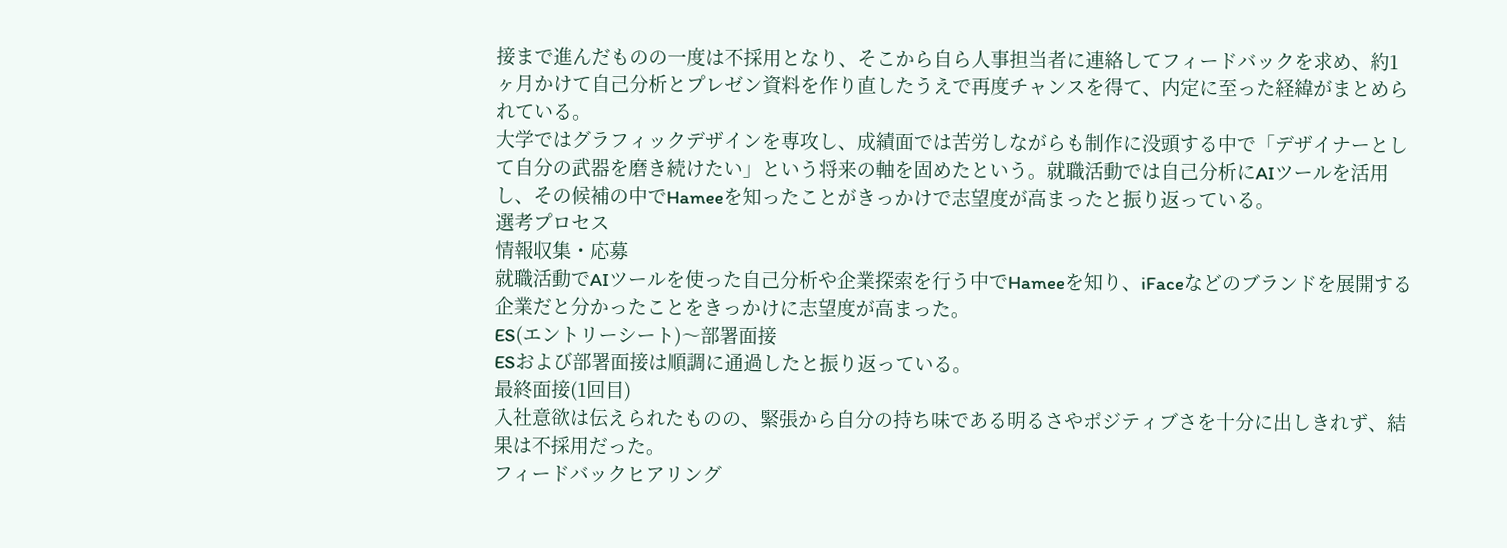接まで進んだものの一度は不採用となり、そこから自ら人事担当者に連絡してフィードバックを求め、約1ヶ月かけて自己分析とプレゼン資料を作り直したうえで再度チャンスを得て、内定に至った経緯がまとめられている。
大学ではグラフィックデザインを専攻し、成績面では苦労しながらも制作に没頭する中で「デザイナーとして自分の武器を磨き続けたい」という将来の軸を固めたという。就職活動では自己分析にAIツールを活用し、その候補の中でHameeを知ったことがきっかけで志望度が高まったと振り返っている。
選考プロセス
情報収集・応募
就職活動でAIツールを使った自己分析や企業探索を行う中でHameeを知り、iFaceなどのブランドを展開する企業だと分かったことをきっかけに志望度が高まった。
ES(エントリーシート)〜部署面接
ESおよび部署面接は順調に通過したと振り返っている。
最終面接(1回目)
入社意欲は伝えられたものの、緊張から自分の持ち味である明るさやポジティブさを十分に出しきれず、結果は不採用だった。
フィードバックヒアリング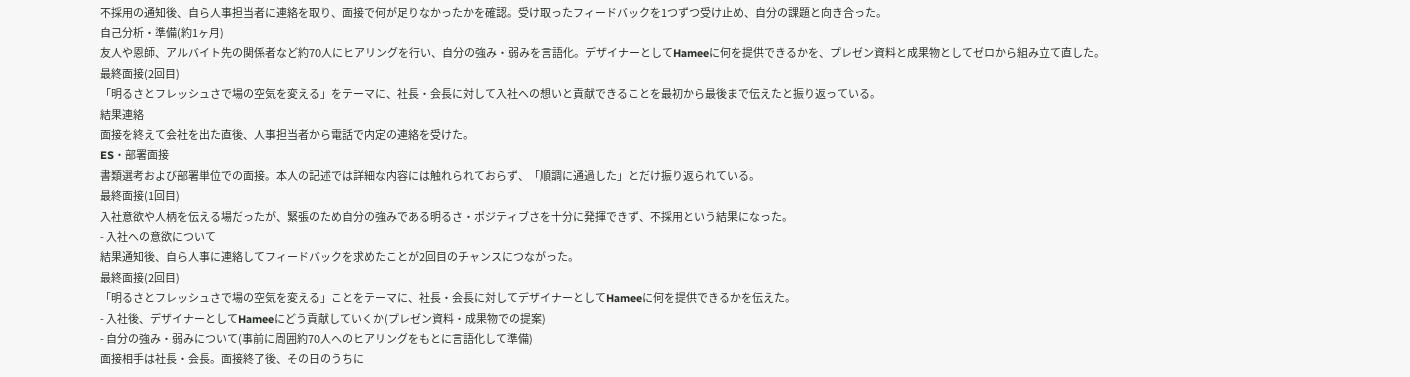不採用の通知後、自ら人事担当者に連絡を取り、面接で何が足りなかったかを確認。受け取ったフィードバックを1つずつ受け止め、自分の課題と向き合った。
自己分析・準備(約1ヶ月)
友人や恩師、アルバイト先の関係者など約70人にヒアリングを行い、自分の強み・弱みを言語化。デザイナーとしてHameeに何を提供できるかを、プレゼン資料と成果物としてゼロから組み立て直した。
最終面接(2回目)
「明るさとフレッシュさで場の空気を変える」をテーマに、社長・会長に対して入社への想いと貢献できることを最初から最後まで伝えたと振り返っている。
結果連絡
面接を終えて会社を出た直後、人事担当者から電話で内定の連絡を受けた。
ES・部署面接
書類選考および部署単位での面接。本人の記述では詳細な内容には触れられておらず、「順調に通過した」とだけ振り返られている。
最終面接(1回目)
入社意欲や人柄を伝える場だったが、緊張のため自分の強みである明るさ・ポジティブさを十分に発揮できず、不採用という結果になった。
- 入社への意欲について
結果通知後、自ら人事に連絡してフィードバックを求めたことが2回目のチャンスにつながった。
最終面接(2回目)
「明るさとフレッシュさで場の空気を変える」ことをテーマに、社長・会長に対してデザイナーとしてHameeに何を提供できるかを伝えた。
- 入社後、デザイナーとしてHameeにどう貢献していくか(プレゼン資料・成果物での提案)
- 自分の強み・弱みについて(事前に周囲約70人へのヒアリングをもとに言語化して準備)
面接相手は社長・会長。面接終了後、その日のうちに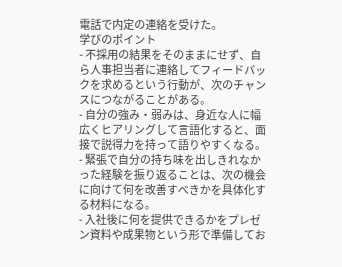電話で内定の連絡を受けた。
学びのポイント
- 不採用の結果をそのままにせず、自ら人事担当者に連絡してフィードバックを求めるという行動が、次のチャンスにつながることがある。
- 自分の強み・弱みは、身近な人に幅広くヒアリングして言語化すると、面接で説得力を持って語りやすくなる。
- 緊張で自分の持ち味を出しきれなかった経験を振り返ることは、次の機会に向けて何を改善すべきかを具体化する材料になる。
- 入社後に何を提供できるかをプレゼン資料や成果物という形で準備してお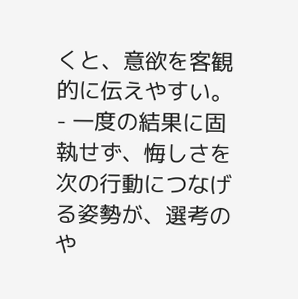くと、意欲を客観的に伝えやすい。
- 一度の結果に固執せず、悔しさを次の行動につなげる姿勢が、選考のや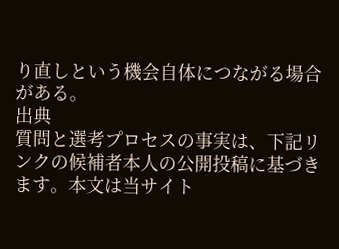り直しという機会自体につながる場合がある。
出典
質問と選考プロセスの事実は、下記リンクの候補者本人の公開投稿に基づきます。本文は当サイト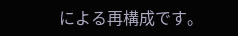による再構成です。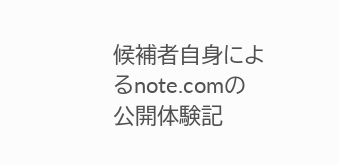候補者自身によるnote.comの公開体験記